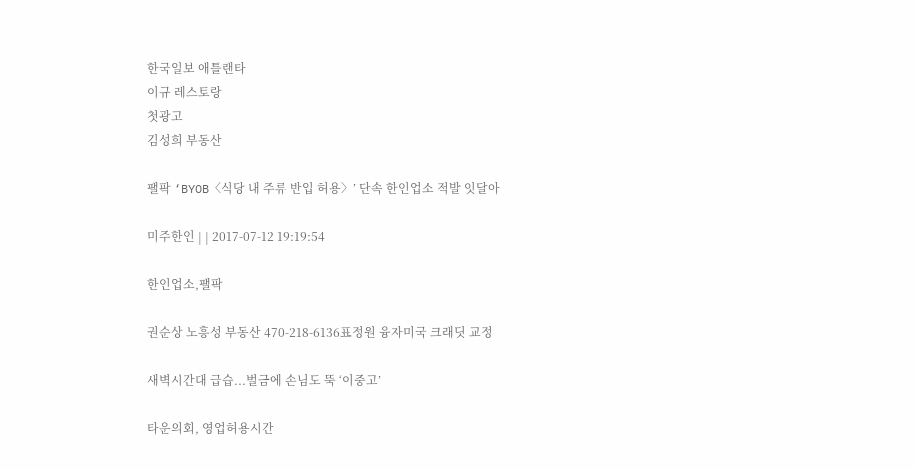한국일보 애틀랜타
이규 레스토랑
첫광고
김성희 부동산

팰팍 ‘BYOB〈식당 내 주류 반입 허용〉’ 단속 한인업소 적발 잇달아

미주한인 | | 2017-07-12 19:19:54

한인업소,팰팍

권순상 노흥성 부동산 470-218-6136표정원 융자미국 크래딧 교정

새벽시간대 급습...벌금에 손님도 뚝 ‘이중고’

타운의회, 영업허용시간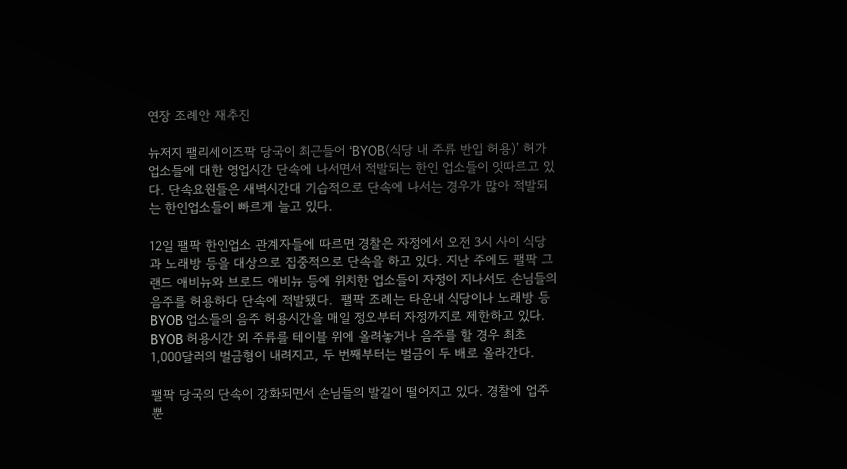연장 조례안 재추진

뉴저지 팰리세이즈팍 당국이 최근들어 ‘BYOB(식당 내 주류 반입 허용)’ 허가 업소들에 대한 영업시간 단속에 나서면서 적발되는 한인 업소들이 잇따르고 있다. 단속요원들은 새벽시간대 기습적으로 단속에 나서는 경우가 많아 적발되는 한인업소들이 빠르게 늘고 있다.

12일 팰팍 한인업소 관계자들에 따르면 경찰은 자정에서 오전 3시 사이 식당과 노래방 등을 대상으로 집중적으로 단속을 하고 있다. 지난 주에도 팰팍 그랜드 애비뉴와 브로드 애비뉴 등에 위치한 업소들이 자정이 지나서도 손님들의 음주를 허용하다 단속에 적발됐다.  팰팍 조례는 타운내 식당이나 노래방 등 BYOB 업소들의 음주 허용시간을 매일 정오부터 자정까지로 제한하고 있다. BYOB 허용시간 외 주류를 테이블 위에 올려놓거나 음주를 할 경우 최초 1,000달러의 벌금형이 내려지고, 두 번째부터는 벌금이 두 배로 올라간다.

팰팍 당국의 단속이 강화되면서 손님들의 발길이 떨어지고 있다. 경찰에 업주 뿐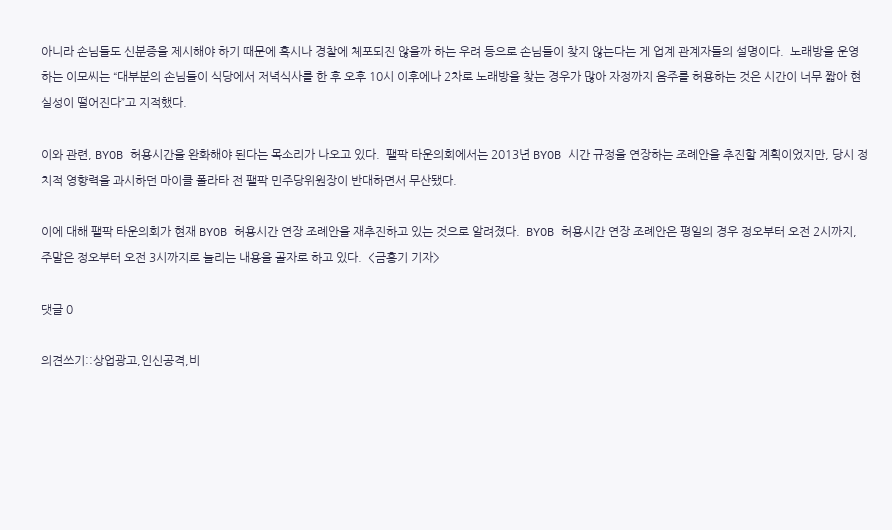아니라 손님들도 신분증을 제시해야 하기 때문에 혹시나 경찰에 체포되진 않을까 하는 우려 등으로 손님들이 찾지 않는다는 게 업계 관계자들의 설명이다.  노래방을 운영하는 이모씨는 “대부분의 손님들이 식당에서 저녁식사를 한 후 오후 10시 이후에나 2차로 노래방을 찾는 경우가 많아 자정까지 음주를 허용하는 것은 시간이 너무 짧아 현실성이 떨어진다”고 지적했다.

이와 관련, BYOB 허용시간을 완화해야 된다는 목소리가 나오고 있다.  팰팍 타운의회에서는 2013년 BYOB 시간 규정을 연장하는 조례안을 추진할 계획이었지만, 당시 정치적 영향력을 과시하던 마이클 폴라타 전 팰팍 민주당위원장이 반대하면서 무산됐다.

이에 대해 팰팍 타운의회가 현재 BYOB 허용시간 연장 조례안을 재추진하고 있는 것으로 알려졌다.  BYOB 허용시간 연장 조례안은 평일의 경우 정오부터 오전 2시까지, 주말은 정오부터 오전 3시까지로 늘리는 내용을 골자로 하고 있다.  <금홍기 기자>

댓글 0

의견쓰기::상업광고,인신공격,비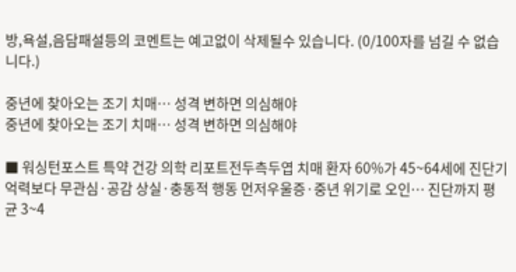방,욕설,음담패설등의 코멘트는 예고없이 삭제될수 있습니다. (0/100자를 넘길 수 없습니다.)

중년에 찾아오는 조기 치매… 성격 변하면 의심해야
중년에 찾아오는 조기 치매… 성격 변하면 의심해야

■ 워싱턴포스트 특약 건강 의학 리포트전두측두엽 치매 환자 60%가 45~64세에 진단기억력보다 무관심·공감 상실·충동적 행동 먼저우울증·중년 위기로 오인… 진단까지 평균 3~4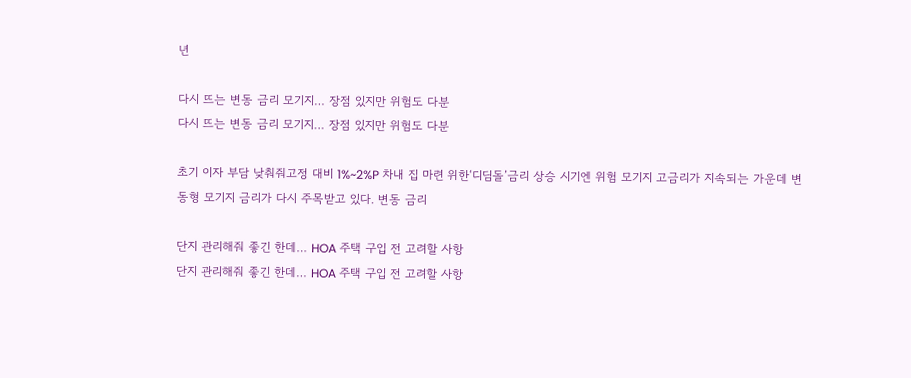년

다시 뜨는 변동 금리 모기지… 장점 있지만 위험도 다분
다시 뜨는 변동 금리 모기지… 장점 있지만 위험도 다분

초기 이자 부담 낮춰줘고정 대비 1%~2%P 차내 집 마련 위한‘디딤돌’금리 상승 시기엔 위험 모기지 고금리가 지속되는 가운데 변동형 모기지 금리가 다시 주목받고 있다. 변동 금리

단지 관리해줘 좋긴 한데… HOA 주택 구입 전 고려할 사항
단지 관리해줘 좋긴 한데… HOA 주택 구입 전 고려할 사항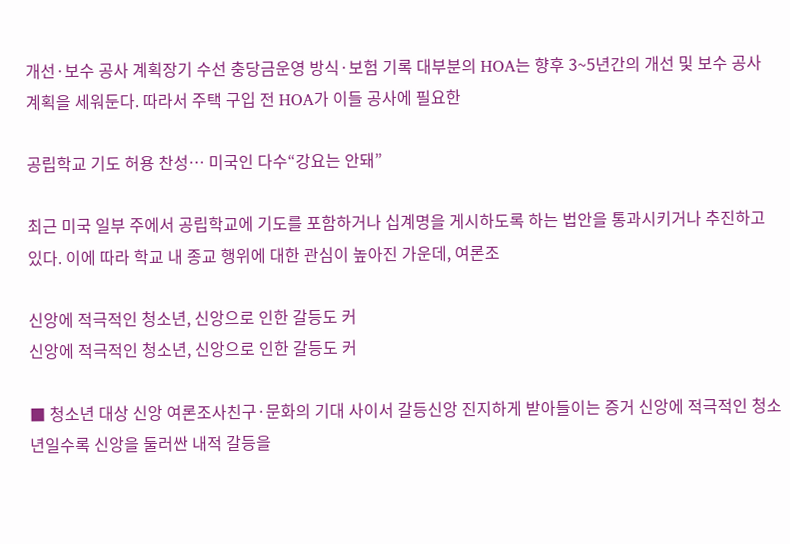개선·보수 공사 계획장기 수선 충당금운영 방식·보험 기록 대부분의 HOA는 향후 3~5년간의 개선 및 보수 공사 계획을 세워둔다. 따라서 주택 구입 전 HOA가 이들 공사에 필요한

공립학교 기도 허용 찬성… 미국인 다수“강요는 안돼”

최근 미국 일부 주에서 공립학교에 기도를 포함하거나 십계명을 게시하도록 하는 법안을 통과시키거나 추진하고 있다. 이에 따라 학교 내 종교 행위에 대한 관심이 높아진 가운데, 여론조

신앙에 적극적인 청소년, 신앙으로 인한 갈등도 커
신앙에 적극적인 청소년, 신앙으로 인한 갈등도 커

■ 청소년 대상 신앙 여론조사친구·문화의 기대 사이서 갈등신앙 진지하게 받아들이는 증거 신앙에 적극적인 청소년일수록 신앙을 둘러싼 내적 갈등을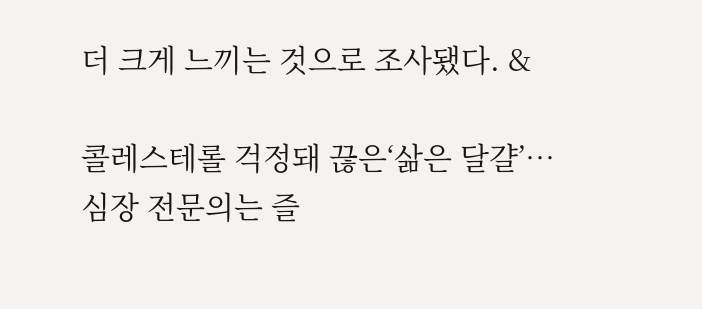더 크게 느끼는 것으로 조사됐다. &

콜레스테롤 걱정돼 끊은‘삶은 달걀’… 심장 전문의는 즐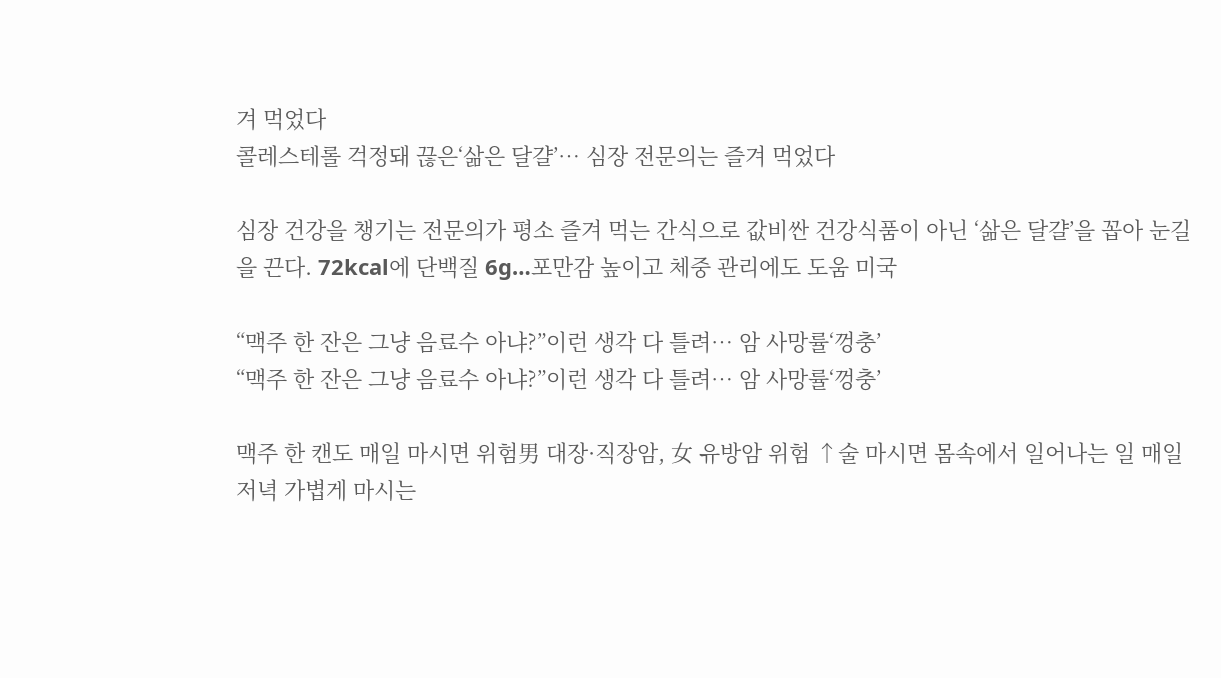겨 먹었다
콜레스테롤 걱정돼 끊은‘삶은 달걀’… 심장 전문의는 즐겨 먹었다

심장 건강을 챙기는 전문의가 평소 즐겨 먹는 간식으로 값비싼 건강식품이 아닌 ‘삶은 달걀’을 꼽아 눈길을 끈다. 72kcal에 단백질 6g…포만감 높이고 체중 관리에도 도움 미국

“맥주 한 잔은 그냥 음료수 아냐?”이런 생각 다 틀려… 암 사망률‘껑충’
“맥주 한 잔은 그냥 음료수 아냐?”이런 생각 다 틀려… 암 사망률‘껑충’

맥주 한 캔도 매일 마시면 위험男 대장·직장암, 女 유방암 위험 ↑술 마시면 몸속에서 일어나는 일 매일 저녁 가볍게 마시는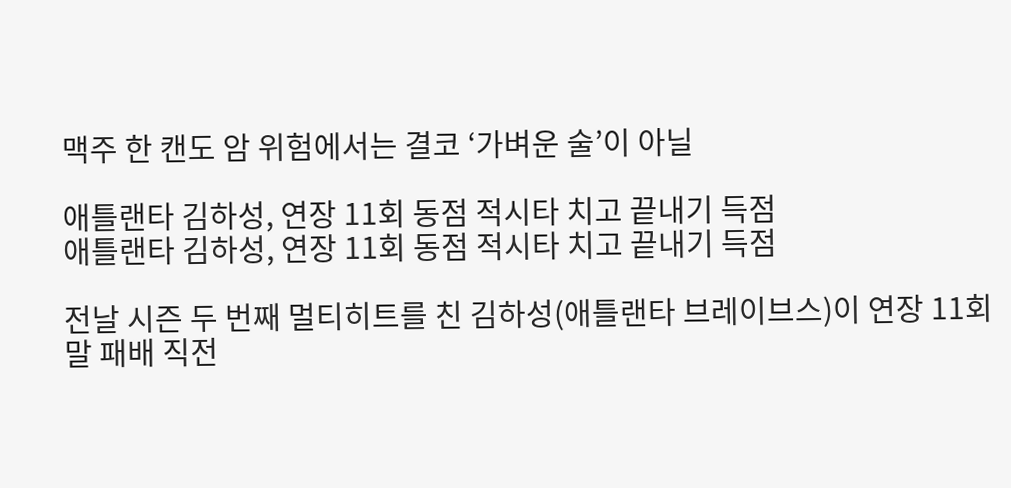맥주 한 캔도 암 위험에서는 결코 ‘가벼운 술’이 아닐

애틀랜타 김하성, 연장 11회 동점 적시타 치고 끝내기 득점
애틀랜타 김하성, 연장 11회 동점 적시타 치고 끝내기 득점

전날 시즌 두 번째 멀티히트를 친 김하성(애틀랜타 브레이브스)이 연장 11회말 패배 직전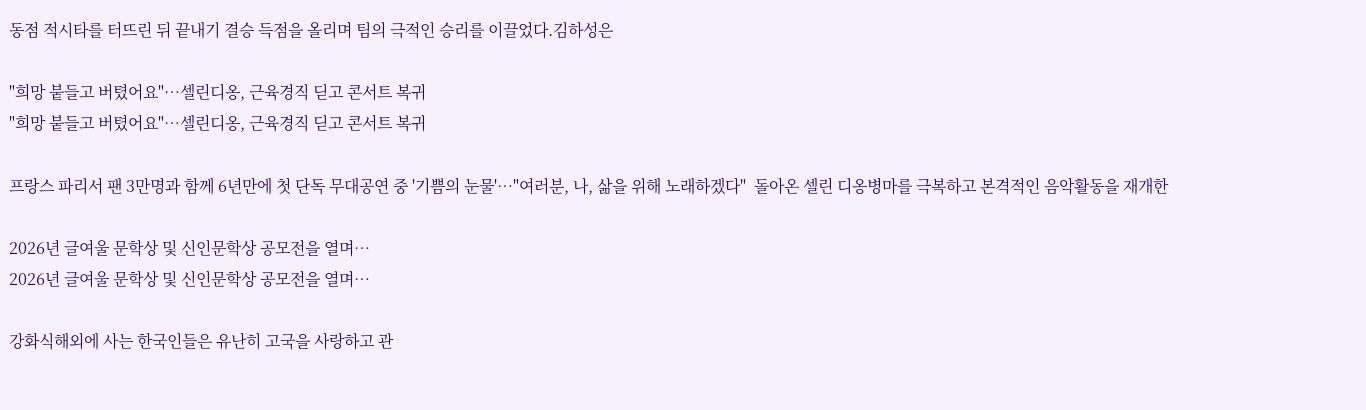동점 적시타를 터뜨린 뒤 끝내기 결승 득점을 올리며 팀의 극적인 승리를 이끌었다.김하성은

"희망 붙들고 버텼어요"…셀린디옹, 근육경직 딛고 콘서트 복귀
"희망 붙들고 버텼어요"…셀린디옹, 근육경직 딛고 콘서트 복귀

프랑스 파리서 팬 3만명과 함께 6년만에 첫 단독 무대공연 중 '기쁨의 눈물'…"여러분, 나, 삶을 위해 노래하겠다"  돌아온 셀린 디옹병마를 극복하고 본격적인 음악활동을 재개한

2026년 글여울 문학상 및 신인문학상 공모전을 열며…
2026년 글여울 문학상 및 신인문학상 공모전을 열며…

강화식해외에 사는 한국인들은 유난히 고국을 사랑하고 관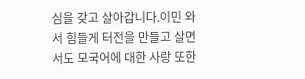심을 갖고 살아갑니다.이민 와서 힘들게 터전을 만들고 살면서도 모국어에 대한 사랑 또한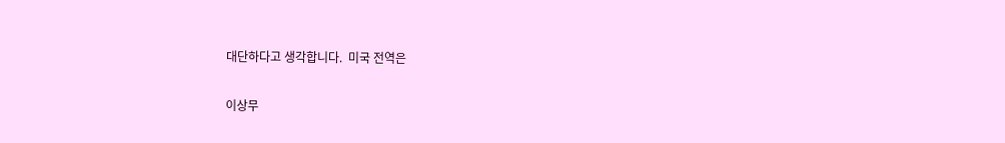대단하다고 생각합니다.  미국 전역은

이상무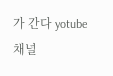가 간다 yotube 채널